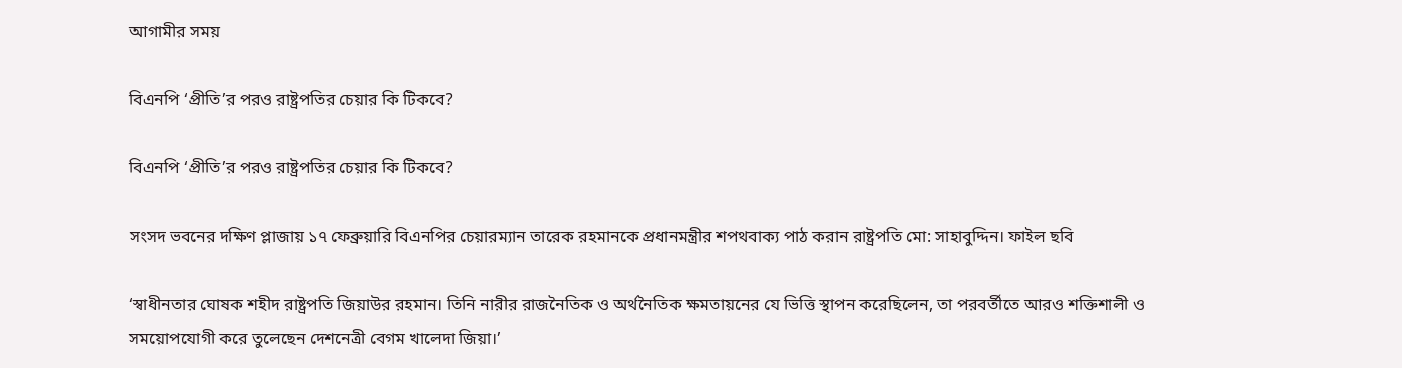আগামীর সময়

বিএনপি ‘প্রীতি’র পরও রাষ্ট্রপতির চেয়ার কি টিকবে?

বিএনপি ‘প্রীতি’র পরও রাষ্ট্রপতির চেয়ার কি টিকবে?

সংসদ ভবনের দক্ষিণ প্লাজায় ১৭ ফেব্রুয়ারি বিএনপির চেয়ারম্যান তারেক রহমানকে প্রধানমন্ত্রীর শপথবাক্য পাঠ করান রাষ্ট্রপতি মো: সাহাবুদ্দিন। ফাইল ছবি

‘স্বাধীনতার ঘোষক শহীদ রাষ্ট্রপতি জিয়াউর রহমান। তিনি নারীর রাজনৈতিক ও অর্থনৈতিক ক্ষমতায়নের যে ভিত্তি স্থাপন করেছিলেন, তা পরবর্তীতে আরও শক্তিশালী ও সময়োপযোগী করে তুলেছেন দেশনেত্রী বেগম খালেদা জিয়া।’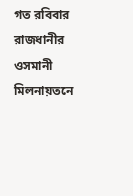গত রবিবার রাজধানীর ওসমানী মিলনায়তনে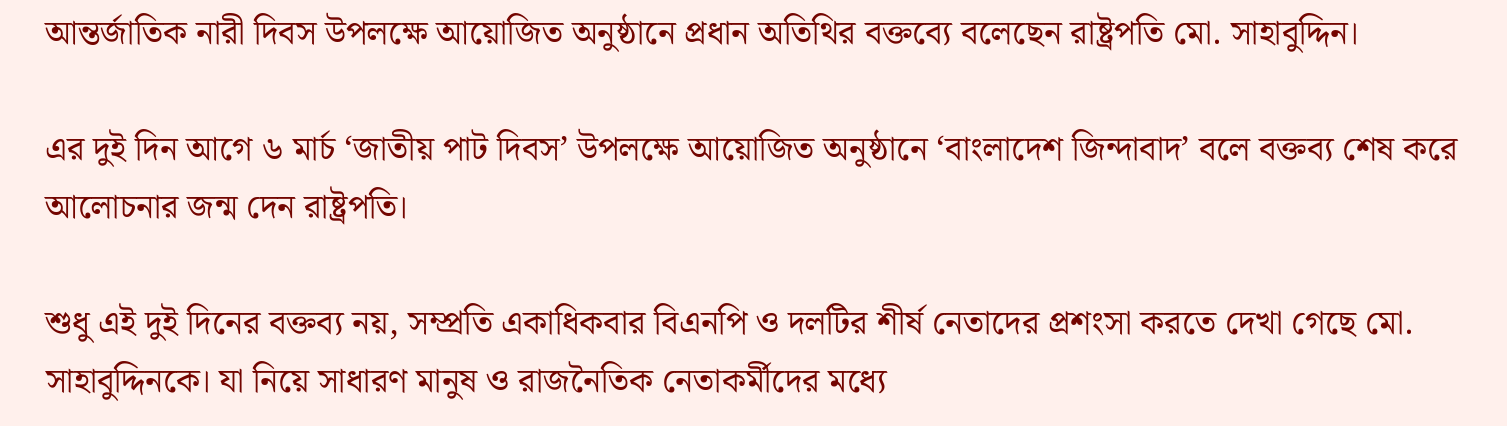আন্তর্জাতিক নারী দিবস উপলক্ষে আয়োজিত অনুষ্ঠানে প্রধান অতিথির বক্তব্যে বলেছেন রাষ্ট্রপতি মো. সাহাবুদ্দিন।

এর দুই দিন আগে ৬ মার্চ ‘জাতীয় পাট দিবস’ উপলক্ষে আয়োজিত অনুষ্ঠানে ‘বাংলাদেশ জিন্দাবাদ’ বলে বক্তব্য শেষ করে আলোচনার জন্ম দেন রাষ্ট্রপতি।

শুধু এই দুই দিনের বক্তব্য নয়, সম্প্রতি একাধিকবার বিএনপি ও দলটির শীর্ষ নেতাদের প্রশংসা করতে দেখা গেছে মো. সাহাবুদ্দিনকে। যা নিয়ে সাধারণ মানুষ ও রাজনৈতিক নেতাকর্মীদের মধ্যে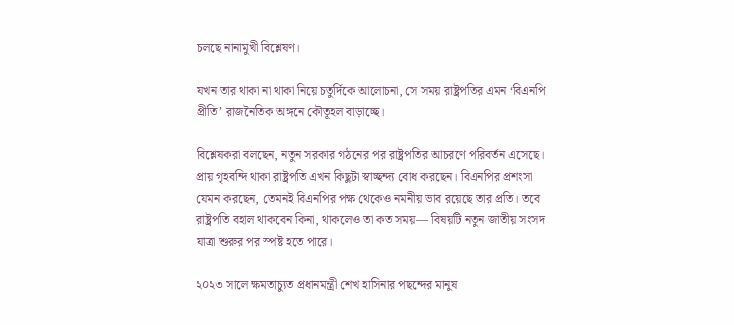চলছে নানামুখী বিশ্লেষণ।

যখন তার থাকা না থাকা নিয়ে চতুর্দিকে আলোচনা, সে সময় রাষ্ট্রপতির এমন ‘বিএনপি প্রীতি’ রাজনৈতিক অঙ্গনে কৌতূহল বাড়াচ্ছে।

বিশ্লেষকরা বলছেন, নতুন সরকার গঠনের পর রাষ্ট্রপতির আচরণে পরিবর্তন এসেছে। প্রায় গৃহবন্দি থাকা রাষ্ট্রপতি এখন কিছুটা স্বাচ্ছন্দ্য বোধ করছেন। বিএনপির প্রশংসা যেমন করছেন, তেমনই বিএনপির পক্ষ থেকেও নমনীয় ভাব রয়েছে তার প্রতি। তবে রাষ্ট্রপতি বহাল থাকবেন কিনা, থাকলেও তা কত সময়— বিষয়টি নতুন জাতীয় সংসদ যাত্রা শুরুর পর স্পষ্ট হতে পারে।

২০২৩ সালে ক্ষমতাচ্যুত প্রধানমন্ত্রী শেখ হাসিনার পছন্দের মানুষ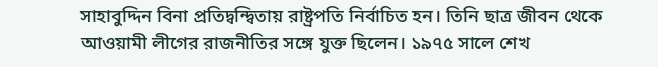সাহাবুদ্দিন বিনা প্রতিদ্বন্দ্বিতায় রাষ্ট্রপতি নির্বাচিত হন। তিনি ছাত্র জীবন থেকে আওয়ামী লীগের রাজনীতির সঙ্গে যুক্ত ছিলেন। ১৯৭৫ সালে শেখ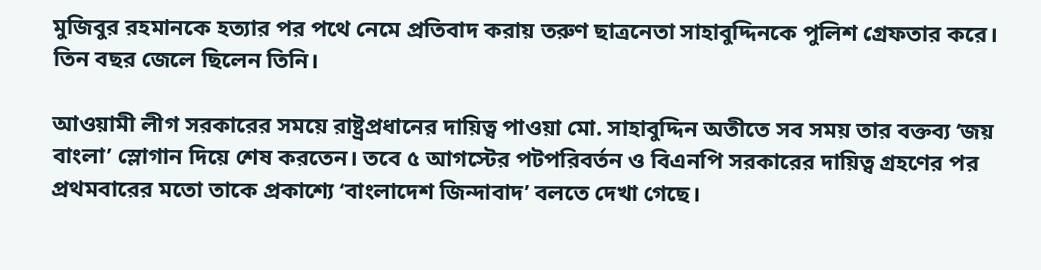মুজিবুর রহমানকে হত্যার পর পথে নেমে প্রতিবাদ করায় তরুণ ছাত্রনেতা সাহাবুদ্দিনকে পুলিশ গ্রেফতার করে। তিন বছর জেলে ছিলেন তিনি।

আওয়ামী লীগ সরকারের সময়ে রাষ্ট্রপ্রধানের দায়িত্ব পাওয়া মো. সাহাবুদ্দিন অতীতে সব সময় তার বক্তব্য ‘জয় বাংলা’ স্লোগান দিয়ে শেষ করতেন। তবে ৫ আগস্টের পটপরিবর্তন ও বিএনপি সরকারের দায়িত্ব গ্রহণের পর প্রথমবারের মতো তাকে প্রকাশ্যে ‘বাংলাদেশ জিন্দাবাদ’ বলতে দেখা গেছে।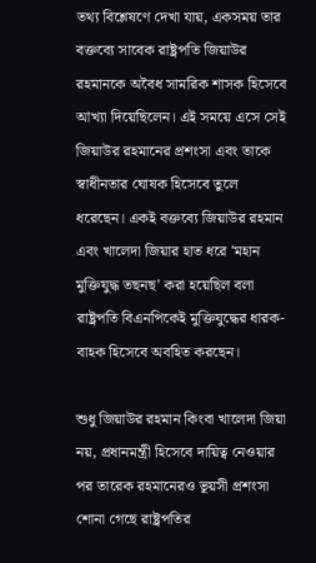তথ্য বিশ্লেষণে দেখা যায়, একসময় তার বক্তব্যে সাবেক রাষ্ট্রপতি জিয়াউর রহমানকে অবৈধ সামরিক শাসক হিসেবে আখ্যা দিয়েছিলেন। এই সময়ে এসে সেই জিয়াউর রহমানের প্রশংসা এবং তাকে স্বাধীনতার ঘোষক হিসেবে তুলে ধরেছেন। একই বক্তব্যে জিয়াউর রহমান এবং খালেদা জিয়ার হাত ধরে 'মহান মুক্তিযুদ্ধ তছনছ' করা হয়েছিল বলা রাষ্ট্রপতি বিএনপিকেই মুক্তিযুদ্ধের ধারক-বাহক হিসেবে অবহিত করছেন।

শুধু জিয়াউর রহমান কিংবা খালেদা জিয়া নয়, প্রধানমন্ত্রী হিসেবে দায়িত্ব নেওয়ার পর তারেক রহমানেরও ভূয়সী প্রশংসা শোনা গেছে রাষ্ট্রপতির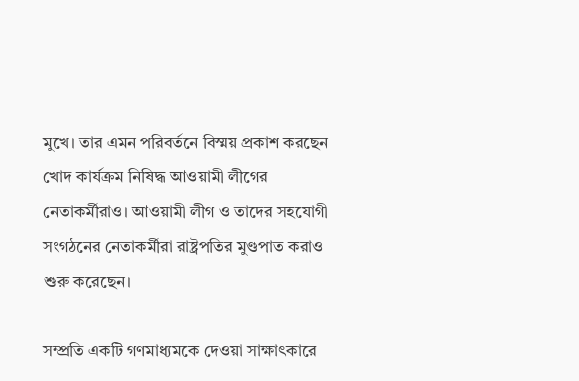মুখে। তার এমন পরিবর্তনে বিস্ময় প্রকাশ করছেন খোদ কার্যক্রম নিষিদ্ধ আওয়ামী লীগের নেতাকর্মীরাও। আওয়ামী লীগ ও তাদের সহযোগী সংগঠনের নেতাকর্মীরা রাষ্ট্রপতির মুণ্ডপাত করাও শুরু করেছেন।

সম্প্রতি একটি গণমাধ্যমকে দেওয়া সাক্ষাৎকারে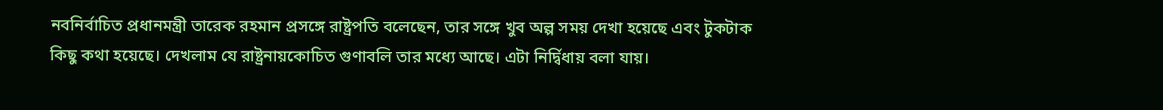নবনির্বাচিত প্রধানমন্ত্রী তারেক রহমান প্রসঙ্গে রাষ্ট্রপতি বলেছেন, তার সঙ্গে খুব অল্প সময় দেখা হয়েছে এবং টুকটাক কিছু কথা হয়েছে। দেখলাম যে রাষ্ট্রনায়কোচিত গুণাবলি তার মধ্যে আছে। এটা নির্দ্বিধায় বলা যায়।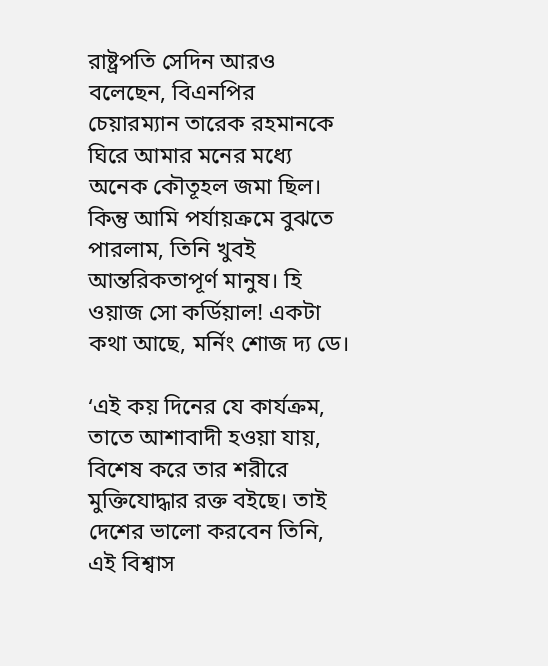রাষ্ট্রপতি সেদিন আরও বলেছেন, বিএনপির চেয়ারম্যান তারেক রহমানকে ঘিরে আমার মনের মধ্যে অনেক কৌতূহল জমা ছিল। কিন্তু আমি পর্যায়ক্রমে বুঝতে পারলাম, তিনি খুবই আন্তরিকতাপূর্ণ মানুষ। হি ওয়াজ সো কর্ডিয়াল! একটা কথা আছে, মর্নিং শোজ দ্য ডে।

‘এই কয় দিনের যে কার্যক্রম, তাতে আশাবাদী হওয়া যায়, বিশেষ করে তার শরীরে মুক্তিযোদ্ধার রক্ত বইছে। তাই দেশের ভালো করবেন তিনি, এই বিশ্বাস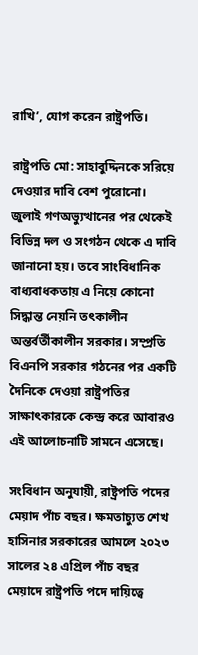রাখি’, যোগ করেন রাষ্ট্রপতি।

রাষ্ট্রপতি মো: সাহাবুদ্দিনকে সরিয়ে দেওয়ার দাবি বেশ পুরোনো। জুলাই গণঅভ্যুত্থানের পর থেকেই বিভিন্ন দল ও সংগঠন থেকে এ দাবি জানানো হয়। তবে সাংবিধানিক বাধ্যবাধকতায় এ নিয়ে কোনো সিদ্ধান্ত নেয়নি তৎকালীন অন্তর্বর্তীকালীন সরকার। সম্প্রতি বিএনপি সরকার গঠনের পর একটি দৈনিকে দেওয়া রাষ্ট্রপতির সাক্ষাৎকারকে কেন্দ্র করে আবারও এই আলোচনাটি সামনে এসেছে।

সংবিধান অনুযায়ী, রাষ্ট্রপতি পদের মেয়াদ পাঁচ বছর। ক্ষমতাচ্যুত শেখ হাসিনার সরকারের আমলে ২০২৩ সালের ২৪ এপ্রিল পাঁচ বছর মেয়াদে রাষ্ট্রপতি পদে দায়িত্বে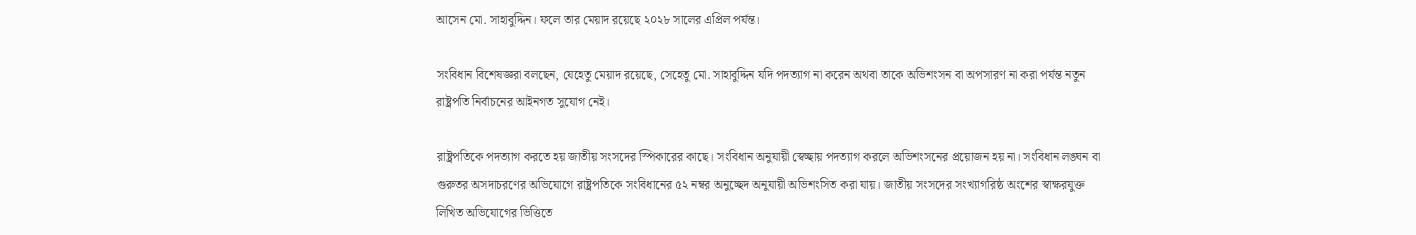আসেন মো. সাহাবুদ্দিন। ফলে তার মেয়াদ রয়েছে ২০২৮ সালের এপ্রিল পর্যন্ত।

সংবিধান বিশেষজ্ঞরা বলছেন, যেহেতু মেয়াদ রয়েছে, সেহেতু মো. সাহাবুদ্দিন যদি পদত্যাগ না করেন অথবা তাকে অভিশংসন বা অপসারণ না করা পর্যন্ত নতুন রাষ্ট্রপতি নির্বাচনের আইনগত সুযোগ নেই।

রাষ্ট্রপতিকে পদত্যাগ করতে হয় জাতীয় সংসদের স্পিকারের কাছে। সংবিধান অনুযায়ী স্বেচ্ছায় পদত্যাগ করলে অভিশংসনের প্রয়োজন হয় না। সংবিধান লঙ্ঘন বা গুরুতর অসদাচরণের অভিযোগে রাষ্ট্রপতিকে সংবিধানের ৫২ নম্বর অনুচ্ছেদ অনুযায়ী অভিশংসিত করা যায়। জাতীয় সংসদের সংখ্যাগরিষ্ঠ অংশের স্বাক্ষরযুক্ত লিখিত অভিযোগের ভিত্তিতে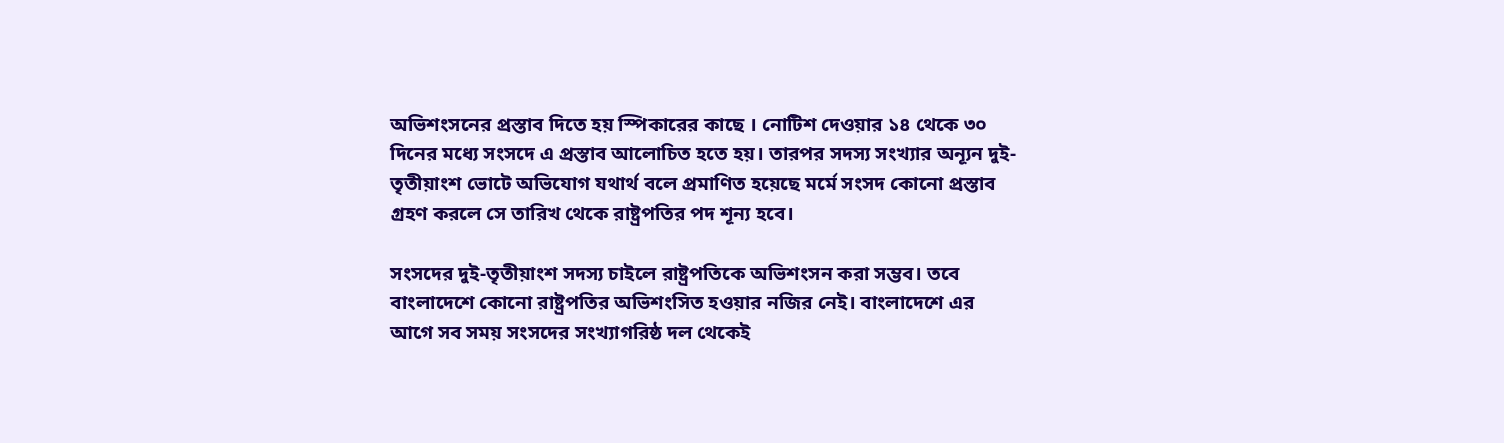অভিশংসনের প্রস্তাব দিতে হয় স্পিকারের কাছে । নোটিশ দেওয়ার ১৪ থেকে ৩০ দিনের মধ্যে সংসদে এ প্রস্তাব আলোচিত হতে হয়। তারপর সদস্য সংখ্যার অন্যূন দুই-তৃতীয়াংশ ভোটে অভিযোগ যথার্থ বলে প্রমাণিত হয়েছে মর্মে সংসদ কোনো প্রস্তাব গ্রহণ করলে সে তারিখ থেকে রাষ্ট্রপতির পদ শূন্য হবে।

সংসদের দুই-তৃতীয়াংশ সদস্য চাইলে রাষ্ট্রপতিকে অভিশংসন করা সম্ভব। তবে বাংলাদেশে কোনো রাষ্ট্রপতির অভিশংসিত হওয়ার নজির নেই। বাংলাদেশে এর আগে সব সময় সংসদের সংখ্যাগরিষ্ঠ দল থেকেই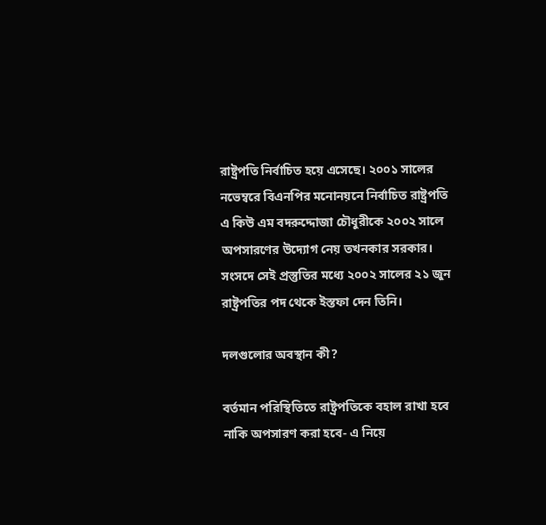রাষ্ট্রপতি নির্বাচিত হয়ে এসেছে। ২০০১ সালের নভেম্বরে বিএনপির মনোনয়নে নির্বাচিত রাষ্ট্রপতি এ কিউ এম বদরুদ্দোজা চৌধুরীকে ২০০২ সালে অপসারণের উদ্যোগ নেয় তখনকার সরকার। সংসদে সেই প্রস্তুতির মধ্যে ২০০২ সালের ২১ জুন রাষ্ট্রপতির পদ থেকে ইস্তফা দেন তিনি।

দলগুলোর অবস্থান কী?

বর্তমান পরিস্থিতিতে রাষ্ট্রপতিকে বহাল রাখা হবে নাকি অপসারণ করা হবে- এ নিয়ে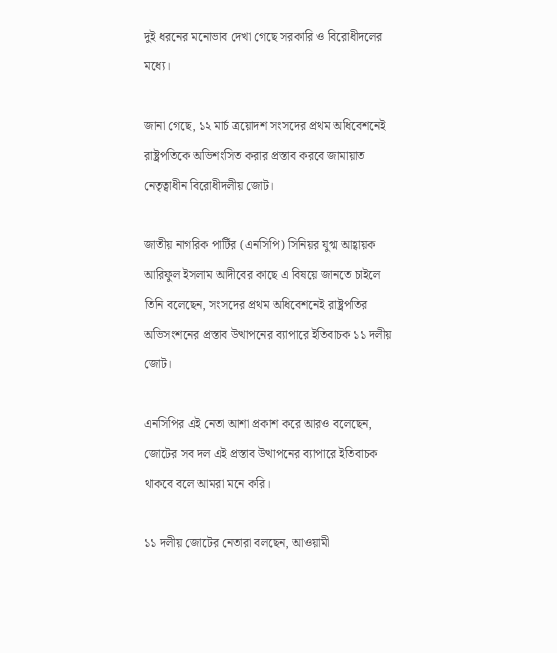দুই ধরনের মনোভাব দেখা গেছে সরকারি ও বিরোধীদলের মধ্যে।

জানা গেছে, ১২ মার্চ ত্রয়োদশ সংসদের প্রথম অধিবেশনেই রাষ্ট্রপতিকে অভিশংসিত করার প্রস্তাব করবে জামায়াত নেতৃত্বাধীন বিরোধীদলীয় জোট।

জাতীয় নাগরিক পার্টির (এনসিপি) সিনিয়র যুগ্ম আহ্বায়ক আরিফুল ইসলাম আদীবের কাছে এ বিষয়ে জানতে চাইলে তিনি বলেছেন, সংসদের প্রথম অধিবেশনেই রাষ্ট্রপতির অভিসংশনের প্রস্তাব উত্থাপনের ব্যাপারে ইতিবাচক ১১ দলীয় জোট।

এনসিপির এই নেতা আশা প্রকাশ করে আরও বলেছেন, জোটের সব দল এই প্রস্তাব উত্থাপনের ব্যাপারে ইতিবাচক থাকবে বলে আমরা মনে করি।

১১ দলীয় জোটের নেতারা বলছেন, আওয়ামী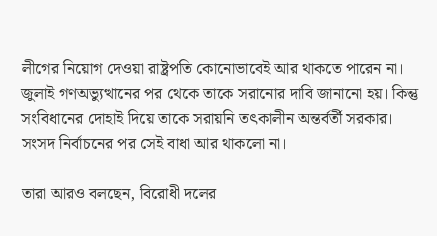লীগের নিয়োগ দেওয়া রাষ্ট্রপতি কোনোভাবেই আর থাকতে পারেন না। জুলাই গণঅভ্যুত্থানের পর থেকে তাকে সরানোর দাবি জানানো হয়। কিন্তু সংবিধানের দোহাই দিয়ে তাকে সরায়নি তৎকালীন অন্তর্বর্তী সরকার। সংসদ নির্বাচনের পর সেই বাধা আর থাকলো না।

তারা আরও বলছেন, বিরোধী দলের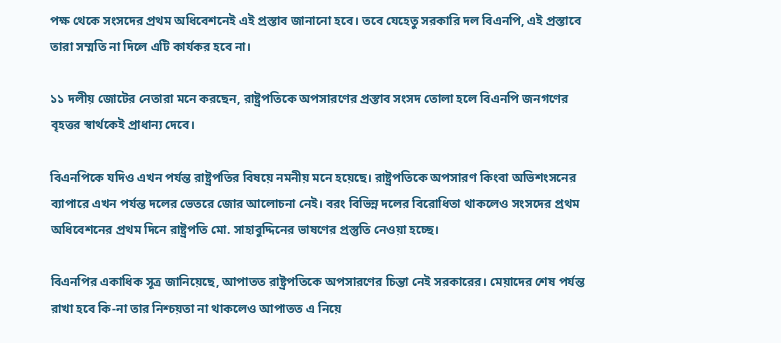পক্ষ থেকে সংসদের প্রথম অধিবেশনেই এই প্রস্তাব জানানো হবে। তবে যেহেতু সরকারি দল বিএনপি, এই প্রস্তাবে তারা সম্মতি না দিলে এটি কার্যকর হবে না।

১১ দলীয় জোটের নেতারা মনে করছেন, রাষ্ট্রপতিকে অপসারণের প্রস্তাব সংসদ তোলা হলে বিএনপি জনগণের বৃহত্তর স্বার্থকেই প্রাধান্য দেবে।

বিএনপিকে যদিও এখন পর্যন্ত রাষ্ট্রপতির বিষয়ে নমনীয় মনে হয়েছে। রাষ্ট্রপতিকে অপসারণ কিংবা অভিশংসনের ব্যাপারে এখন পর্যন্ত দলের ভেতরে জোর আলোচনা নেই। বরং বিভিন্ন দলের বিরোধিতা থাকলেও সংসদের প্রথম অধিবেশনের প্রথম দিনে রাষ্ট্রপতি মো. সাহাবুদ্দিনের ভাষণের প্রস্তুতি নেওয়া হচ্ছে।

বিএনপির একাধিক সূত্র জানিয়েছে, আপাতত রাষ্ট্রপতিকে অপসারণের চিন্তা নেই সরকারের। মেয়াদের শেষ পর্যন্ত রাখা হবে কি-না তার নিশ্চয়তা না থাকলেও আপাতত এ নিয়ে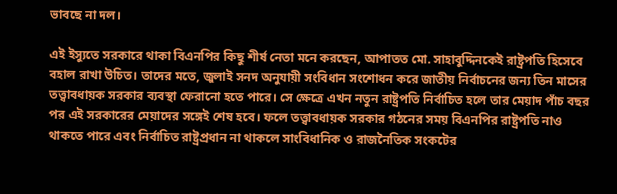ভাবছে না দল।

এই ইস্যুতে সরকারে থাকা বিএনপির কিছু শীর্ষ নেতা মনে করছেন, আপাতত মো. সাহাবুদ্দিনকেই রাষ্ট্রপতি হিসেবে বহাল রাখা উচিত। তাদের মতে, জুলাই সনদ অনুযায়ী সংবিধান সংশোধন করে জাতীয় নির্বাচনের জন্য তিন মাসের তত্ত্বাবধায়ক সরকার ব্যবস্থা ফেরানো হতে পারে। সে ক্ষেত্রে এখন নতুন রাষ্ট্রপতি নির্বাচিত হলে তার মেয়াদ পাঁচ বছর পর এই সরকারের মেয়াদের সঙ্গেই শেষ হবে। ফলে তত্ত্বাবধায়ক সরকার গঠনের সময় বিএনপির রাষ্ট্রপতি নাও থাকতে পারে এবং নির্বাচিত রাষ্ট্রপ্রধান না থাকলে সাংবিধানিক ও রাজনৈতিক সংকটের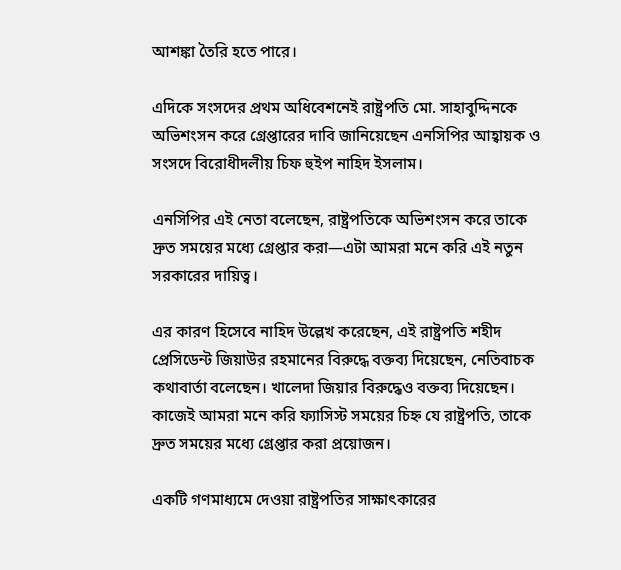আশঙ্কা তৈরি হতে পারে।

এদিকে সংসদের প্রথম অধিবেশনেই রাষ্ট্রপতি মো. সাহাবুদ্দিনকে অভিশংসন করে গ্রেপ্তারের দাবি জানিয়েছেন এনসিপির আহ্বায়ক ও সংসদে বিরোধীদলীয় চিফ হুইপ নাহিদ ইসলাম।

এনসিপির এই নেতা বলেছেন, রাষ্ট্রপতিকে অভিশংসন করে তাকে দ্রুত সময়ের মধ্যে গ্রেপ্তার করা—এটা আমরা মনে করি এই নতুন সরকারের দায়িত্ব।

এর কারণ হিসেবে নাহিদ উল্লেখ করেছেন, এই রাষ্ট্রপতি শহীদ প্রেসিডেন্ট জিয়াউর রহমানের বিরুদ্ধে বক্তব্য দিয়েছেন, নেতিবাচক কথাবার্তা বলেছেন। খালেদা জিয়ার বিরুদ্ধেও বক্তব্য দিয়েছেন। কাজেই আমরা মনে করি ফ্যাসিস্ট সময়ের চিহ্ন যে রাষ্ট্রপতি, তাকে দ্রুত সময়ের মধ্যে গ্রেপ্তার করা প্রয়োজন।

একটি গণমাধ্যমে দেওয়া রাষ্ট্রপতির সাক্ষাৎকারের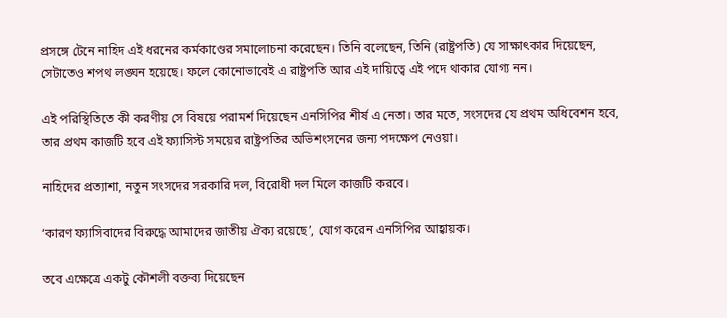প্রসঙ্গে টেনে নাহিদ এই ধরনের কর্মকাণ্ডের সমালোচনা করেছেন। তিনি বলেছেন, তিনি (রাষ্ট্রপতি) যে সাক্ষাৎকার দিয়েছেন, সেটাতেও শপথ লঙ্ঘন হয়েছে। ফলে কোনোভাবেই এ রাষ্ট্রপতি আর এই দায়িত্বে এই পদে থাকার যোগ্য নন।

এই পরিস্থিতিতে কী করণীয় সে বিষয়ে পরামর্শ দিয়েছেন এনসিপির শীর্ষ এ নেতা। তার মতে, সংসদের যে প্রথম অধিবেশন হবে, তার প্রথম কাজটি হবে এই ফ্যাসিস্ট সময়ের রাষ্ট্রপতির অভিশংসনের জন্য পদক্ষেপ নেওয়া।

নাহিদের প্রত্যাশা, নতুন সংসদের সরকারি দল, বিরোধী দল মিলে কাজটি করবে।

‘কারণ ফ্যাসিবাদের বিরুদ্ধে আমাদের জাতীয় ঐক্য রয়েছে’, যোগ করেন এনসিপির আহ্বায়ক।

তবে এক্ষেত্রে একটু কৌশলী বক্তব্য দিয়েছেন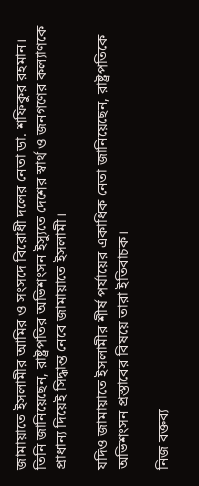জামায়াতে ইসলামীর আমির ও সংসদে বিরোধী দলের নেতা ডা. শফিকুর রহমান। তিনি জানিয়েছেন, রাষ্ট্রপতির অভিশংসন ইস্যুতে দেশের স্বার্থ ও জনগণের কল্যাণকে প্রাধান্য দিয়েই সিদ্ধান্ত নেবে জামায়াতে ইসলামী।

যদিও জামায়াতে ইসলামীর শীর্ষ পর্যায়ের একাধিক নেতা জানিয়েছেন, রাষ্ট্রপতিকে অভিশংসন প্রস্তাবের বিষয়ে তারা ইতিবাচক।

নিজ বক্তব্য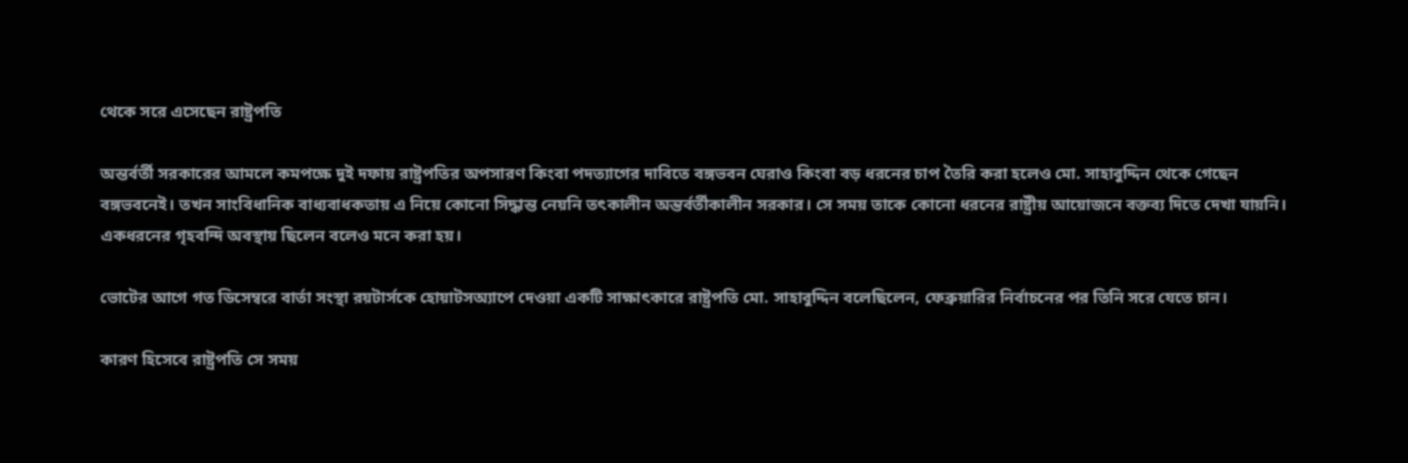থেকে সরে এসেছেন রাষ্ট্রপতি

অন্তর্বর্তী সরকারের আমলে কমপক্ষে দুই দফায় রাষ্ট্রপতির অপসারণ কিংবা পদত্যাগের দাবিতে বঙ্গভবন ঘেরাও কিংবা বড় ধরনের চাপ তৈরি করা হলেও মো. সাহাবুদ্দিন থেকে গেছেন বঙ্গভবনেই। তখন সাংবিধানিক বাধ্যবাধকতায় এ নিয়ে কোনো সিদ্ধান্ত নেয়নি তৎকালীন অন্তর্বর্তীকালীন সরকার। সে সময় তাকে কোনো ধরনের রাষ্ট্রীয় আয়োজনে বক্তব্য দিতে দেখা যায়নি। একধরনের গৃহবন্দি অবস্থায় ছিলেন বলেও মনে করা হয়।

ভোটের আগে গত ডিসেম্বরে বার্তা সংস্থা রয়টার্সকে হোয়াটসঅ্যাপে দেওয়া একটি সাক্ষাৎকারে রাষ্ট্রপতি মো. সাহাবুদ্দিন বলেছিলেন, ফেব্রুয়ারির নির্বাচনের পর তিনি সরে যেতে চান।

কারণ হিসেবে রাষ্ট্রপতি সে সময়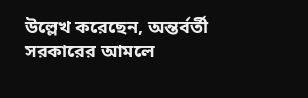উল্লেখ করেছেন, অন্তর্বর্তী সরকারের আমলে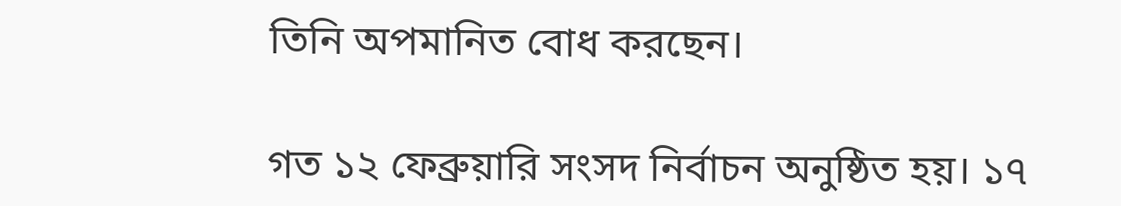তিনি অপমানিত বোধ করছেন।

গত ১২ ফেব্রুয়ারি সংসদ নির্বাচন অনুষ্ঠিত হয়। ১৭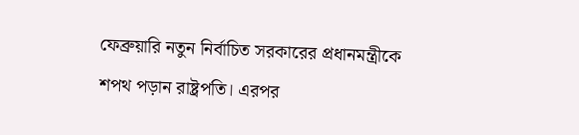ফেব্রুয়ারি নতুন নির্বাচিত সরকারের প্রধানমন্ত্রীকে শপথ পড়ান রাষ্ট্রপতি। এরপর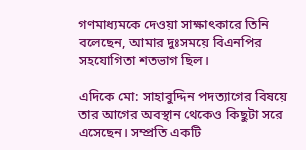গণমাধ্যমকে দেওয়া সাক্ষাৎকারে তিনি বলেছেন, আমার দুঃসময়ে বিএনপির সহযোগিতা শতভাগ ছিল।

এদিকে মো: সাহাবুদ্দিন পদত্যাগের বিষয়ে তার আগের অবস্থান থেকেও কিছুটা সরে এসেছেন। সম্প্রতি একটি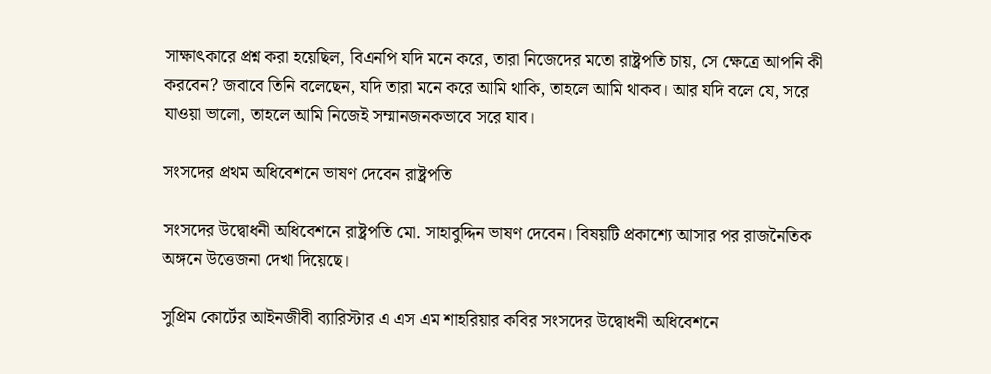সাক্ষাৎকারে প্রশ্ন করা হয়েছিল, বিএনপি যদি মনে করে, তারা নিজেদের মতো রাষ্ট্রপতি চায়, সে ক্ষেত্রে আপনি কী করবেন? জবাবে তিনি বলেছেন, যদি তারা মনে করে আমি থাকি, তাহলে আমি থাকব। আর যদি বলে যে, সরে যাওয়া ভালো, তাহলে আমি নিজেই সম্মানজনকভাবে সরে যাব।

সংসদের প্রথম অধিবেশনে ভাষণ দেবেন রাষ্ট্রপতি

সংসদের উদ্বোধনী অধিবেশনে রাষ্ট্রপতি মো. সাহাবুদ্দিন ভাষণ দেবেন। বিষয়টি প্রকাশ্যে আসার পর রাজনৈতিক অঙ্গনে উত্তেজনা দেখা দিয়েছে।

সুপ্রিম কোর্টের আইনজীবী ব্যারিস্টার এ এস এম শাহরিয়ার কবির সংসদের উদ্বোধনী অধিবেশনে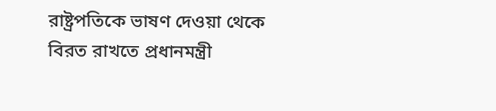রাষ্ট্রপতিকে ভাষণ দেওয়া থেকে বিরত রাখতে প্রধানমন্ত্রী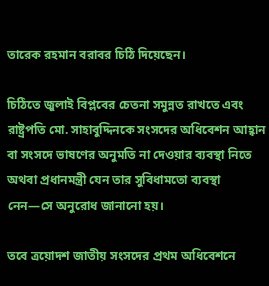তারেক রহমান বরাবর চিঠি দিয়েছেন।

চিঠিতে জুলাই বিপ্লবের চেতনা সমুন্নত রাখতে এবং রাষ্ট্রপতি মো. সাহাবুদ্দিনকে সংসদের অধিবেশন আহ্বান বা সংসদে ভাষণের অনুমতি না দেওয়ার ব্যবস্থা নিতে অথবা প্রধানমন্ত্রী যেন তার সুবিধামতো ব্যবস্থা নেন—সে অনুরোধ জানানো হয়।

তবে ত্রয়োদশ জাতীয় সংসদের প্রথম অধিবেশনে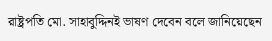রাষ্ট্রপতি মো. সাহাবুদ্দিনই ভাষণ দেবেন বলে জানিয়েছেন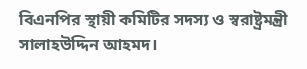বিএনপির স্থায়ী কমিটির সদস্য ও স্বরাষ্ট্রমন্ত্রী সালাহউদ্দিন আহমদ।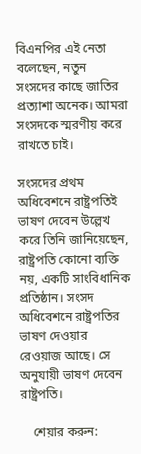বিএনপির এই নেতা বলেছেন, নতুন সংসদের কাছে জাতির প্রত্যাশা অনেক। আমরা সংসদকে স্মরণীয় করে রাখতে চাই।

সংসদের প্রথম অধিবেশনে রাষ্ট্রপতিই ভাষণ দেবেন উল্লেখ করে তিনি জানিয়েছেন, রাষ্ট্রপতি কোনো ব্যক্তি নয়, একটি সাংবিধানিক প্রতিষ্ঠান। সংসদ অধিবেশনে রাষ্ট্রপতির ভাষণ দেওয়ার রেওয়াজ আছে। সে অনুযায়ী ভাষণ দেবেন রাষ্ট্রপতি।

    শেয়ার করুন: